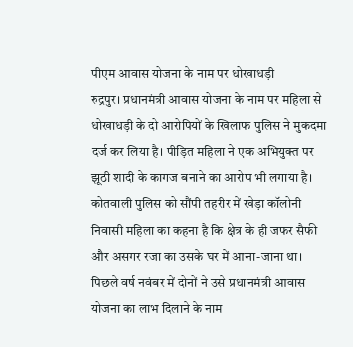पीएम आवास योजना के नाम पर धोखाधड़ी
रुद्रपुर। प्रधानमंत्री आवास योजना के नाम पर महिला से धोखाधड़ी के दो आरोपियों के खिलाफ पुलिस ने मुकदमा दर्ज कर लिया है। पीड़ित महिला ने एक अभियुक्त पर झूठी शादी के कागज बनाने का आरोप भी लगाया है। कोतवाली पुलिस को सौंपी तहरीर में खेड़ा कॉलोनी निवासी महिला का कहना है कि क्षेत्र के ही जफर सैफी और असगर रजा का उसके घर में आना-जाना था।
पिछले वर्ष नवंबर में दोनों ने उसे प्रधानमंत्री आवास योजना का लाभ दिलाने के नाम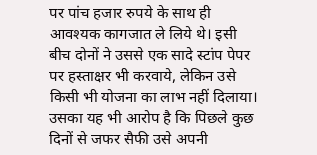पर पांच हजार रुपये के साथ ही आवश्यक कागजात ले लिये थे। इसी बीच दोनों ने उससे एक सादे स्टांप पेपर पर हस्ताक्षर भी करवाये, लेकिन उसे किसी भी योजना का लाभ नहीं दिलाया। उसका यह भी आरोप है कि पिछले कुछ दिनों से जफर सैफी उसे अपनी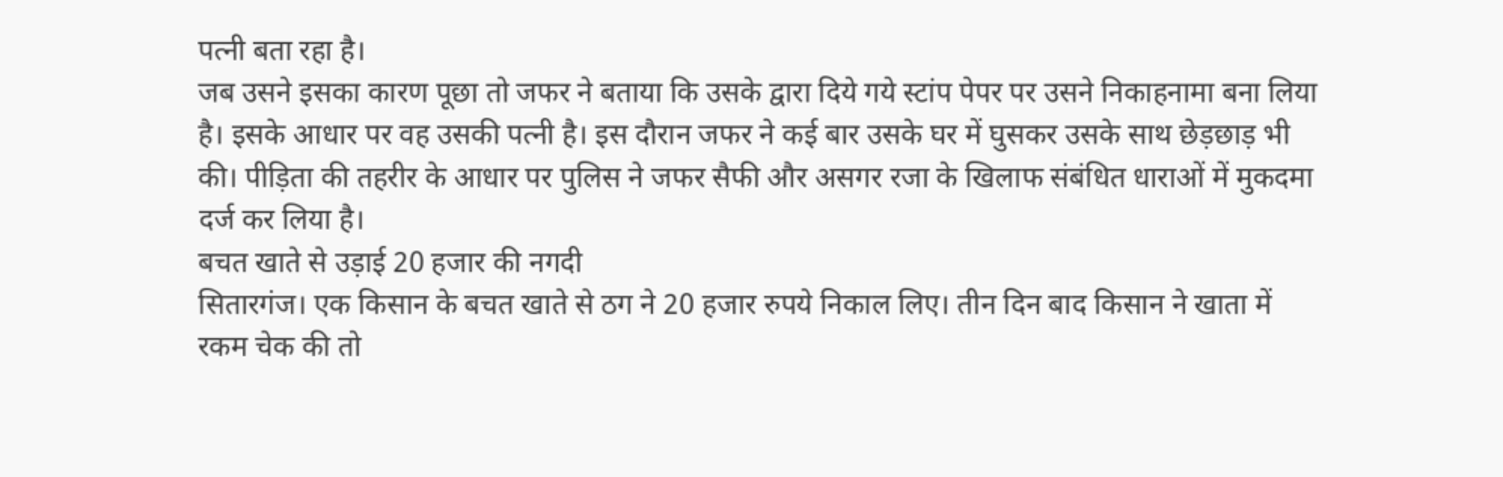पत्नी बता रहा है।
जब उसने इसका कारण पूछा तो जफर ने बताया कि उसके द्वारा दिये गये स्टांप पेपर पर उसने निकाहनामा बना लिया है। इसके आधार पर वह उसकी पत्नी है। इस दौरान जफर ने कई बार उसके घर में घुसकर उसके साथ छेड़छाड़ भी की। पीड़िता की तहरीर के आधार पर पुलिस ने जफर सैफी और असगर रजा के खिलाफ संबंधित धाराओं में मुकदमा दर्ज कर लिया है।
बचत खाते से उड़ाई 20 हजार की नगदी
सितारगंज। एक किसान के बचत खाते से ठग ने 20 हजार रुपये निकाल लिए। तीन दिन बाद किसान ने खाता में रकम चेक की तो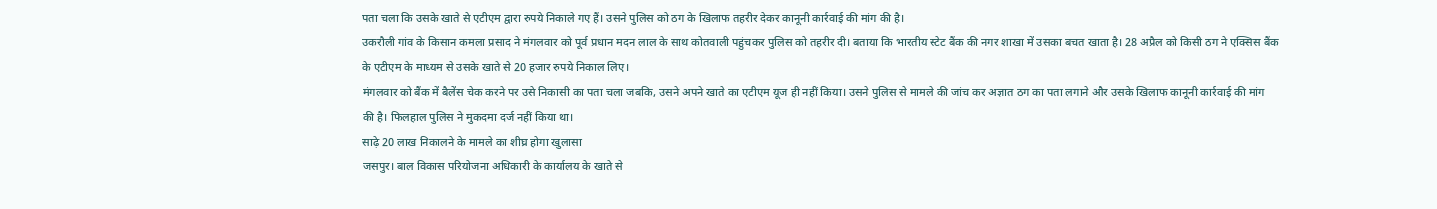पता चला कि उसके खाते से एटीएम द्वारा रुपये निकाले गए हैं। उसने पुलिस को ठग के खिलाफ तहरीर देकर कानूनी कार्रवाई की मांग की है।
उकरौली गांव के किसान कमला प्रसाद ने मंगलवार को पूर्व प्रधान मदन लाल के साथ कोतवाली पहुंचकर पुलिस को तहरीर दी। बताया कि भारतीय स्टेट बैंक की नगर शाखा में उसका बचत खाता है। 28 अप्रैल को किसी ठग ने एक्सिस बैंक के एटीएम के माध्यम से उसके खाते से 20 हजार रुपये निकाल लिए।
मंगलवार को बैंक में बैलेंस चेक करने पर उसे निकासी का पता चला जबकि, उसने अपने खाते का एटीएम यूज ही नहीं किया। उसने पुलिस से मामले की जांच कर अज्ञात ठग का पता लगाने और उसके खिलाफ कानूनी कार्रवाई की मांग की है। फिलहाल पुलिस ने मुकदमा दर्ज नहीं किया था।
साढ़े 20 लाख निकालने के मामले का शीघ्र होगा खुलासा
जसपुर। बाल विकास परियोजना अधिकारी के कार्यालय के खाते से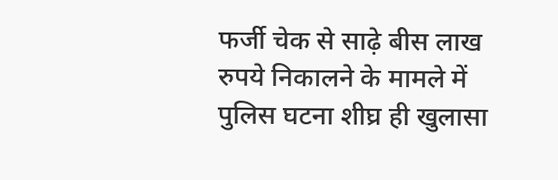फर्जी चेक से साढ़े बीस लाख रुपये निकालने के मामले में पुलिस घटना शीघ्र ही खुलासा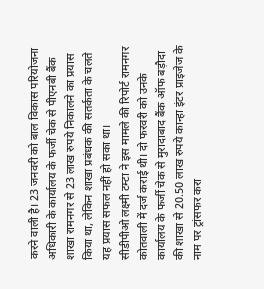करने वाली है। 23 जनवरी को बाल विकास परियोजना अधिकारी के कार्यालय के फर्जी चेक से पीएनबी बैंक शाखा रामनगर से 23 लाख रुपये निकालने का प्रयास किया था, लेकिन शाखा प्रबंधक की सतर्कता के चलते यह प्रयास सफल नहीं हो सका था।
सीडीपीओ लक्ष्मी टम्टा ने इस मामले की रिपोर्ट रामनगर कोतवाली में दर्ज कराई थी। दो फरवरी को उनके कार्यालय के फर्जी चेक से मुरादाबाद बैंक ऑफ बड़ौदा की शाखा से 20.50 लाख रुपये कान्हा इंटर प्राइजेज के नाम पर ट्रांसफर करा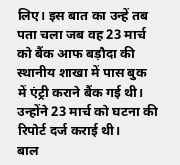लिए। इस बात का उन्हें तब पता चला जब वह 23 मार्च को बैंक आफ बड़ौदा की स्थानीय शाखा में पास बुक में एंट्री कराने बैंक गई थी। उन्होंने 23 मार्च को घटना की रिपोर्ट दर्ज कराई थी।
बाल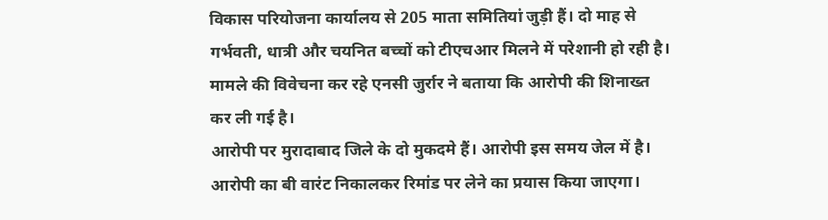विकास परियोजना कार्यालय से 205 माता समितियां जुड़ी हैं। दो माह से गर्भवती, धात्री और चयनित बच्चों को टीएचआर मिलने में परेशानी हो रही है। मामले की विवेचना कर रहे एनसी जुर्रार ने बताया कि आरोपी की शिनाख्त कर ली गई है।
आरोपी पर मुरादाबाद जिले के दो मुकदमे हैं। आरोपी इस समय जेल में है। आरोपी का बी वारंट निकालकर रिमांड पर लेने का प्रयास किया जाएगा।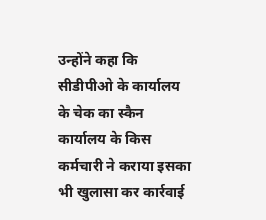उन्होंने कहा कि सीडीपीओ के कार्यालय के चेक का स्कैन कार्यालय के किस कर्मचारी ने कराया इसका भी खुलासा कर कार्रवाई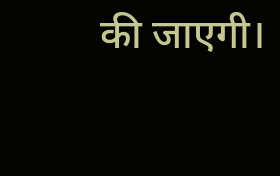की जाएगी।